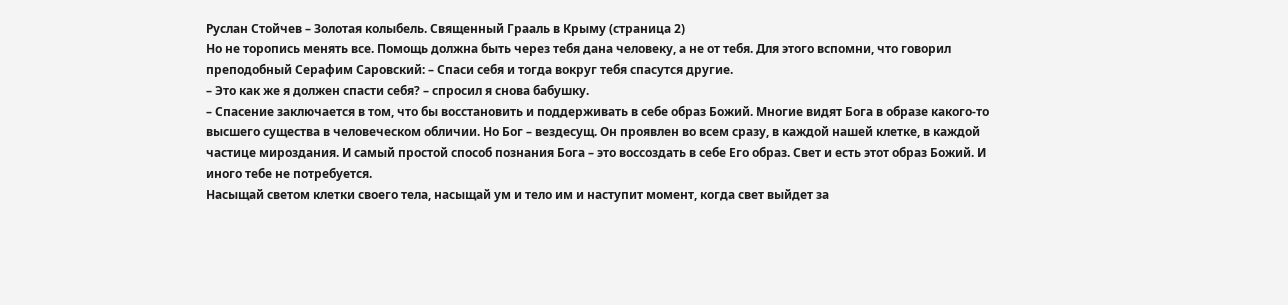Руслан Стойчев – Золотая колыбель. Священный Грааль в Крыму (страница 2)
Но не торопись менять все. Помощь должна быть через тебя дана человеку, а не от тебя. Для этого вспомни, что говорил преподобный Серафим Саровский: – Спаси себя и тогда вокруг тебя спасутся другие.
– Это как же я должен спасти себя? – спросил я снова бабушку.
– Спасение заключается в том, что бы восстановить и поддерживать в себе образ Божий. Многие видят Бога в образе какого-то высшего существа в человеческом обличии. Но Бог – вездесущ. Он проявлен во всем сразу, в каждой нашей клетке, в каждой частице мироздания. И самый простой способ познания Бога – это воссоздать в себе Его образ. Свет и есть этот образ Божий. И иного тебе не потребуется.
Насыщай светом клетки своего тела, насыщай ум и тело им и наступит момент, когда свет выйдет за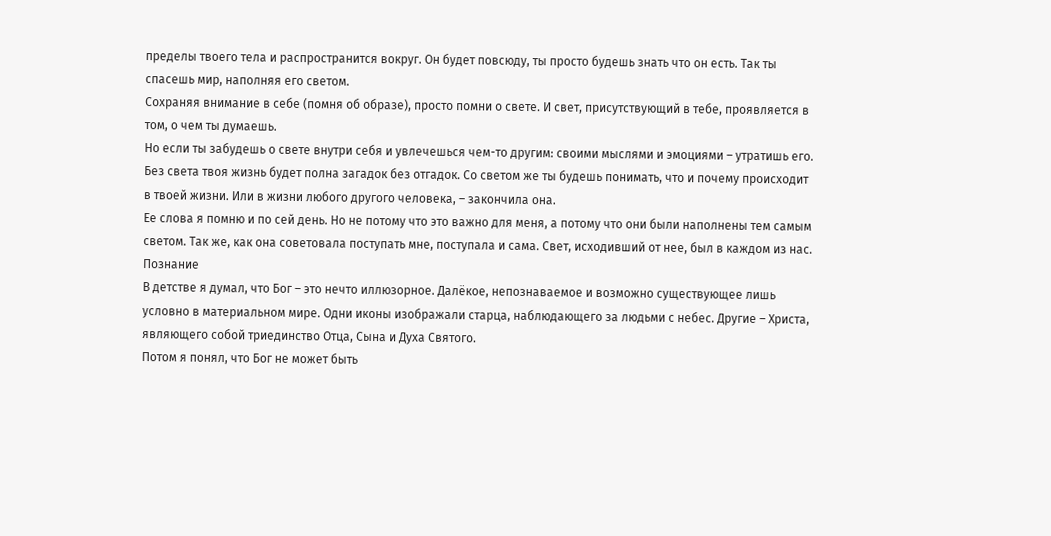пределы твоего тела и распространится вокруг. Он будет повсюду, ты просто будешь знать что он есть. Так ты спасешь мир, наполняя его светом.
Сохраняя внимание в себе (помня об образе), просто помни о свете. И свет, присутствующий в тебе, проявляется в том, о чем ты думаешь.
Но если ты забудешь о свете внутри себя и увлечешься чем-то другим: своими мыслями и эмоциями – утратишь его. Без света твоя жизнь будет полна загадок без отгадок. Со светом же ты будешь понимать, что и почему происходит в твоей жизни. Или в жизни любого другого человека, – закончила она.
Ее слова я помню и по сей день. Но не потому что это важно для меня, а потому что они были наполнены тем самым светом. Так же, как она советовала поступать мне, поступала и сама. Свет, исходивший от нее, был в каждом из нас.
Познание
В детстве я думал, что Бог – это нечто иллюзорное. Далёкое, непознаваемое и возможно существующее лишь условно в материальном мире. Одни иконы изображали старца, наблюдающего за людьми с небес. Другие – Христа, являющего собой триединство Отца, Сына и Духа Святого.
Потом я понял, что Бог не может быть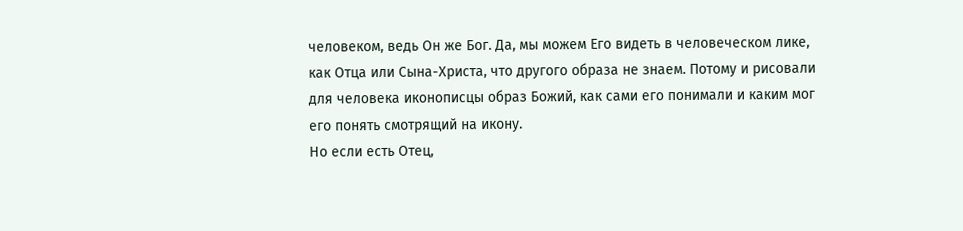человеком, ведь Он же Бог. Да, мы можем Его видеть в человеческом лике, как Отца или Сына-Христа, что другого образа не знаем. Потому и рисовали для человека иконописцы образ Божий, как сами его понимали и каким мог его понять смотрящий на икону.
Но если есть Отец,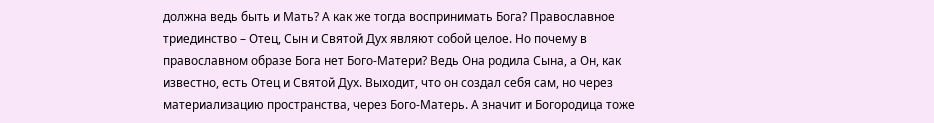должна ведь быть и Мать? А как же тогда воспринимать Бога? Православное триединство – Отец, Сын и Святой Дух являют собой целое. Но почему в православном образе Бога нет Бого-Матери? Ведь Она родила Сына, а Он, как известно, есть Отец и Святой Дух. Выходит, что он создал себя сам, но через материализацию пространства, через Бого-Матерь. А значит и Богородица тоже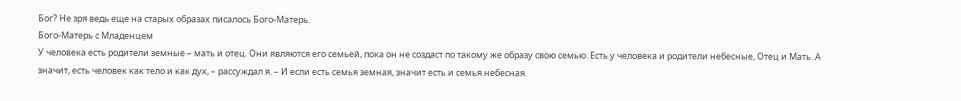Бог? Не зря ведь еще на старых образах писалось Бого-Матерь.
Бого-Матерь с Младенцем
У человека есть родители земные – мать и отец. Они являются его семьей, пока он не создаст по такому же образу свою семью. Есть у человека и родители небесные, Отец и Мать. А значит, есть человек как тело и как дух, – рассуждал я. – И если есть семья земная, значит есть и семья небесная.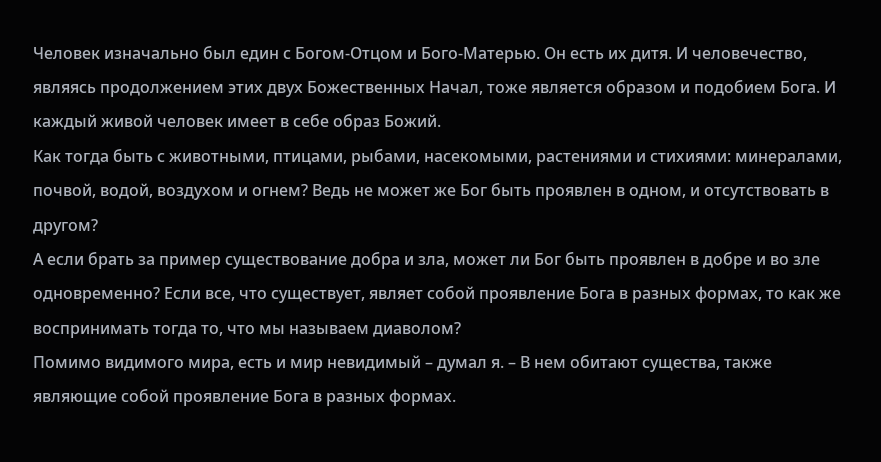Человек изначально был един с Богом-Отцом и Бого-Матерью. Он есть их дитя. И человечество, являясь продолжением этих двух Божественных Начал, тоже является образом и подобием Бога. И каждый живой человек имеет в себе образ Божий.
Как тогда быть с животными, птицами, рыбами, насекомыми, растениями и стихиями: минералами, почвой, водой, воздухом и огнем? Ведь не может же Бог быть проявлен в одном, и отсутствовать в другом?
А если брать за пример существование добра и зла, может ли Бог быть проявлен в добре и во зле одновременно? Если все, что существует, являет собой проявление Бога в разных формах, то как же воспринимать тогда то, что мы называем диаволом?
Помимо видимого мира, есть и мир невидимый – думал я. – В нем обитают существа, также являющие собой проявление Бога в разных формах.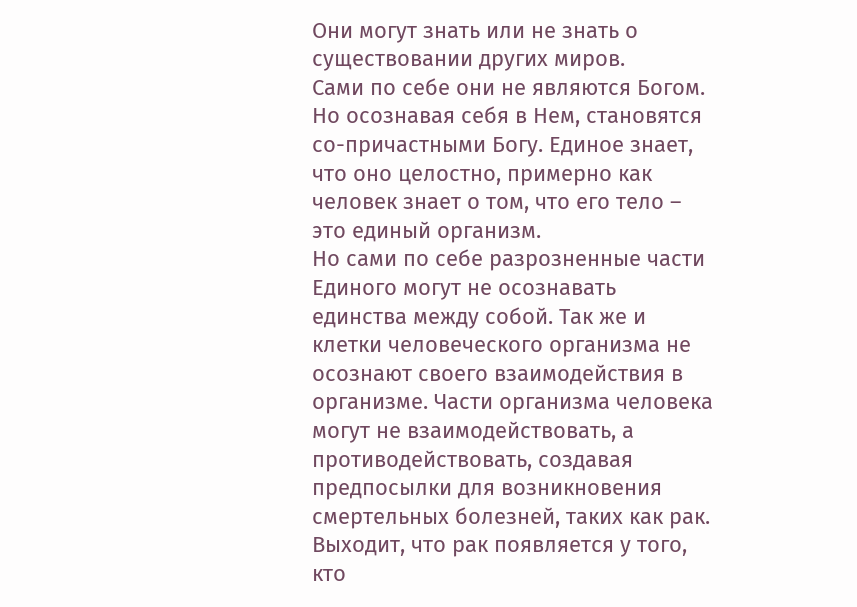Они могут знать или не знать о существовании других миров.
Сами по себе они не являются Богом. Но осознавая себя в Нем, становятся со-причастными Богу. Единое знает, что оно целостно, примерно как человек знает о том, что его тело – это единый организм.
Но сами по себе разрозненные части Единого могут не осознавать единства между собой. Так же и клетки человеческого организма не осознают своего взаимодействия в организме. Части организма человека могут не взаимодействовать, а противодействовать, создавая предпосылки для возникновения смертельных болезней, таких как рак.
Выходит, что рак появляется у того, кто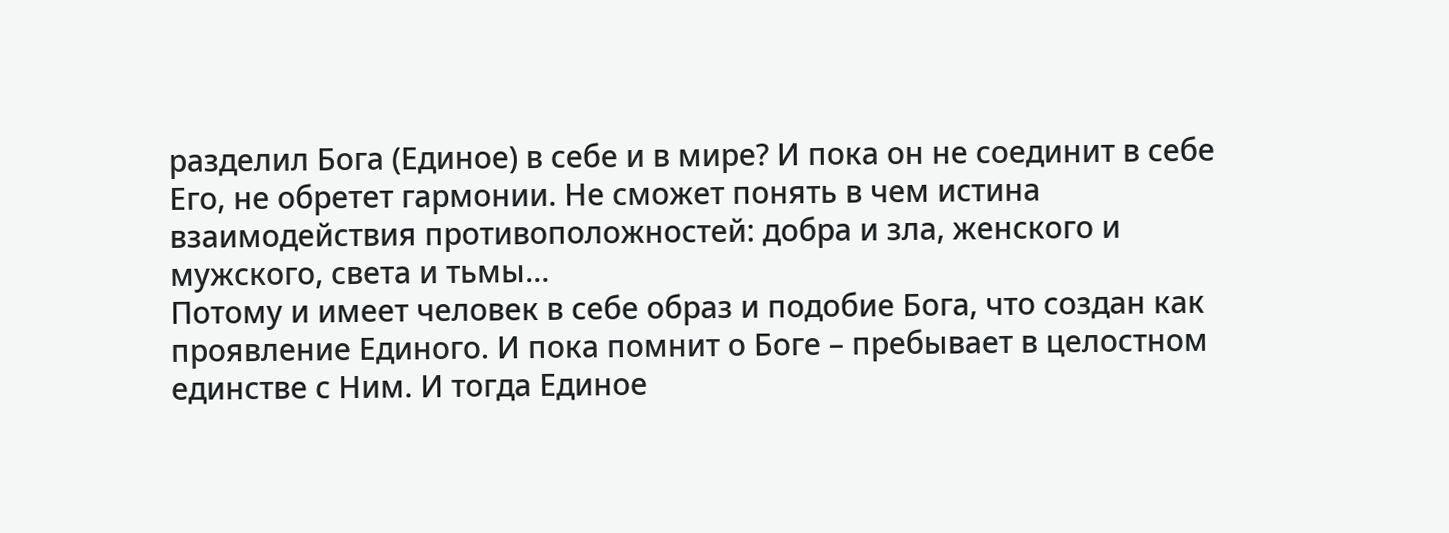разделил Бога (Единое) в себе и в мире? И пока он не соединит в себе Его, не обретет гармонии. Не сможет понять в чем истина взаимодействия противоположностей: добра и зла, женского и мужского, света и тьмы…
Потому и имеет человек в себе образ и подобие Бога, что создан как проявление Единого. И пока помнит о Боге – пребывает в целостном единстве с Ним. И тогда Единое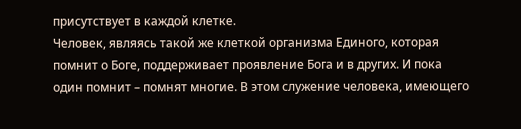присутствует в каждой клетке.
Человек, являясь такой же клеткой организма Единого, которая помнит о Боге, поддерживает проявление Бога и в других. И пока один помнит – помнят многие. В этом служение человека, имеющего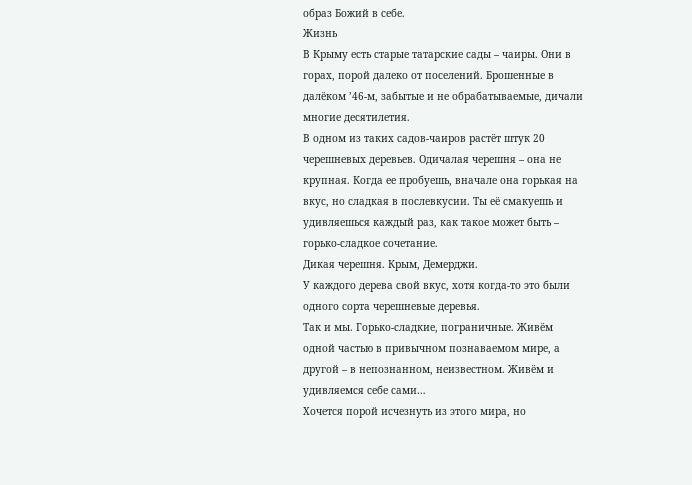образ Божий в себе.
Жизнь
В Крыму есть старые татарские сады – чаиры. Они в горах, порой далеко от поселений. Брошенные в далёком ’46-м, забытые и не обрабатываемые, дичали многие десятилетия.
В одном из таких садов-чаиров растёт штук 20 черешневых деревьев. Одичалая черешня – она не крупная. Когда ее пробуешь, вначале она горькая на вкус, но сладкая в послевкусии. Ты её смакуешь и удивляешься каждый раз, как такое может быть – горько-сладкое сочетание.
Дикая черешня. Крым, Демерджи.
У каждого дерева свой вкус, хотя когда-то это были одного сорта черешневые деревья.
Так и мы. Горько-сладкие, пограничные. Живём одной частью в привычном познаваемом мире, а другой – в непознанном, неизвестном. Живём и удивляемся себе сами…
Хочется порой исчезнуть из этого мира, но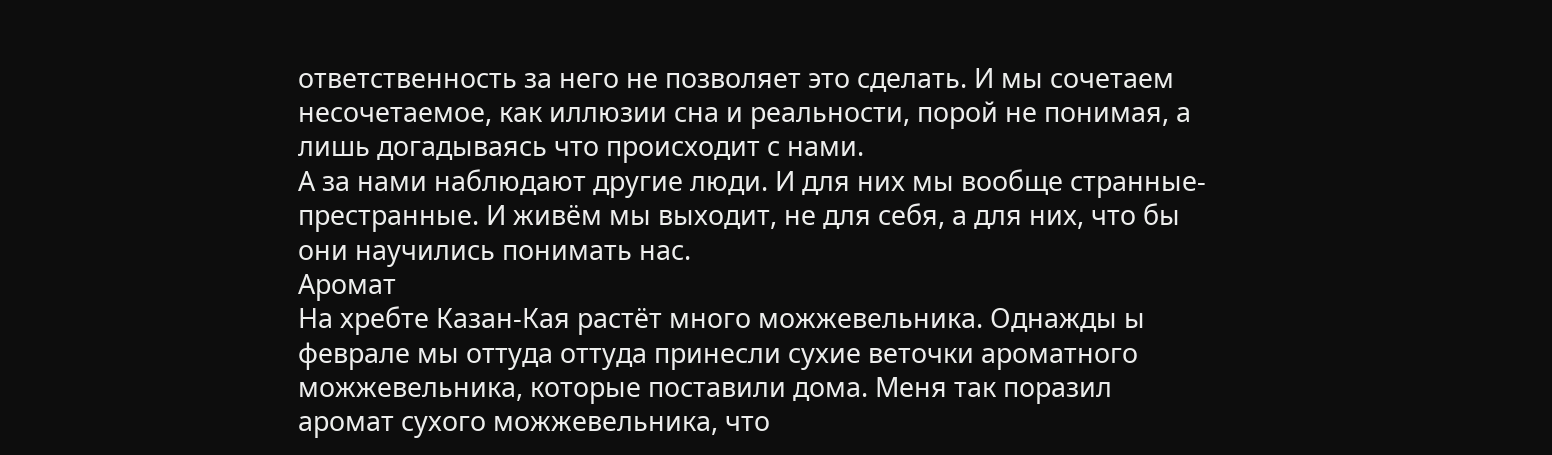ответственность за него не позволяет это сделать. И мы сочетаем несочетаемое, как иллюзии сна и реальности, порой не понимая, а лишь догадываясь что происходит с нами.
А за нами наблюдают другие люди. И для них мы вообще странные-престранные. И живём мы выходит, не для себя, а для них, что бы они научились понимать нас.
Аромат
На хребте Казан-Кая растёт много можжевельника. Однажды ы феврале мы оттуда оттуда принесли сухие веточки ароматного можжевельника, которые поставили дома. Меня так поразил аромат сухого можжевельника, что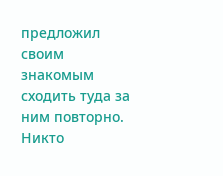предложил своим знакомым сходить туда за ним повторно.
Никто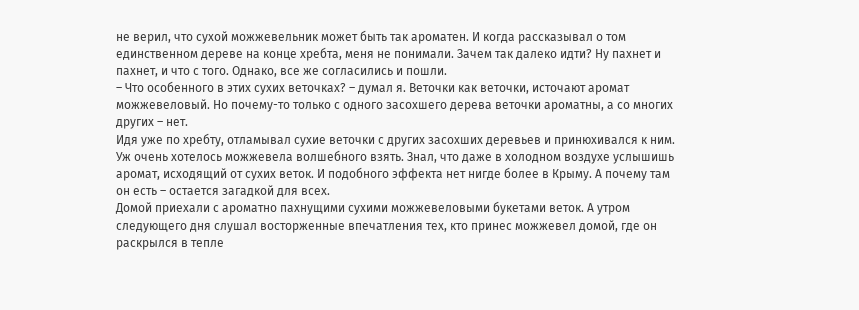не верил, что сухой можжевельник может быть так ароматен. И когда рассказывал о том единственном дереве на конце хребта, меня не понимали. Зачем так далеко идти? Ну пахнет и пахнет, и что с того. Однако, все же согласились и пошли.
– Что особенного в этих сухих веточках? – думал я. Веточки как веточки, источают аромат можжевеловый. Но почему-то только с одного засохшего дерева веточки ароматны, а со многих других – нет.
Идя уже по хребту, отламывал сухие веточки с других засохших деревьев и принюхивался к ним. Уж очень хотелось можжевела волшебного взять. Знал, что даже в холодном воздухе услышишь аромат, исходящий от сухих веток. И подобного эффекта нет нигде более в Крыму. А почему там он есть – остается загадкой для всех.
Домой приехали с ароматно пахнущими сухими можжевеловыми букетами веток. А утром следующего дня слушал восторженные впечатления тех, кто принес можжевел домой, где он раскрылся в тепле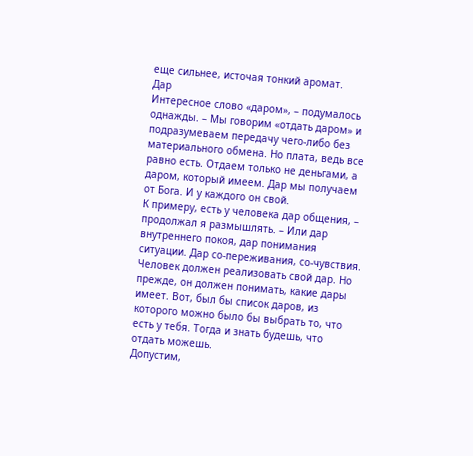еще сильнее, источая тонкий аромат.
Дар
Интересное слово «даром», – подумалось однажды. – Мы говорим «отдать даром» и подразумеваем передачу чего-либо без материального обмена. Но плата, ведь все равно есть. Отдаем только не деньгами, а даром, который имеем. Дар мы получаем от Бога. И у каждого он свой.
К примеру, есть у человека дар общения, – продолжал я размышлять. – Или дар внутреннего покоя, дар понимания ситуации. Дар со-переживания, со-чувствия. Человек должен реализовать свой дар. Но прежде, он должен понимать, какие дары имеет. Вот, был бы список даров, из которого можно было бы выбрать то, что есть у тебя. Тогда и знать будешь, что отдать можешь.
Допустим,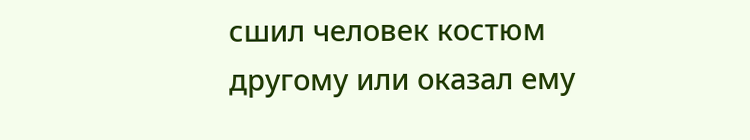сшил человек костюм другому или оказал ему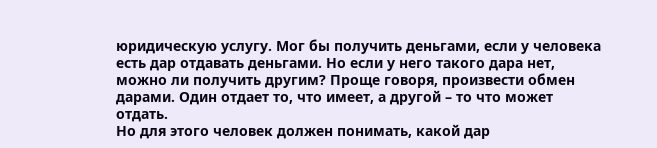юридическую услугу. Мог бы получить деньгами, если у человека есть дар отдавать деньгами. Но если у него такого дара нет, можно ли получить другим? Проще говоря, произвести обмен дарами. Один отдает то, что имеет, а другой – то что может отдать.
Но для этого человек должен понимать, какой дар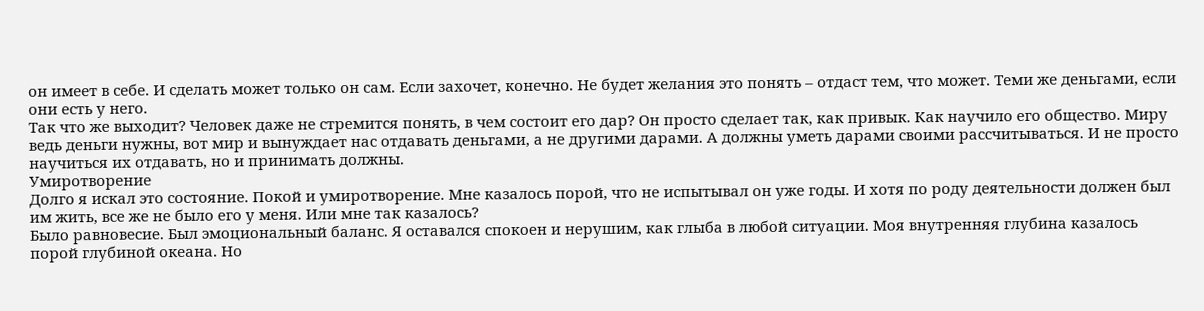он имеет в себе. И сделать может только он сам. Если захочет, конечно. Не будет желания это понять – отдаст тем, что может. Теми же деньгами, если они есть у него.
Так что же выходит? Человек даже не стремится понять, в чем состоит его дар? Он просто сделает так, как привык. Как научило его общество. Миру ведь деньги нужны, вот мир и вынуждает нас отдавать деньгами, а не другими дарами. А должны уметь дарами своими рассчитываться. И не просто научиться их отдавать, но и принимать должны.
Умиротворение
Долго я искал это состояние. Покой и умиротворение. Мне казалось порой, что не испытывал он уже годы. И хотя по роду деятельности должен был им жить, все же не было его у меня. Или мне так казалось?
Было равновесие. Был эмоциональный баланс. Я оставался спокоен и нерушим, как глыба в любой ситуации. Моя внутренняя глубина казалось порой глубиной океана. Но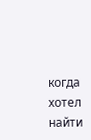когда хотел найти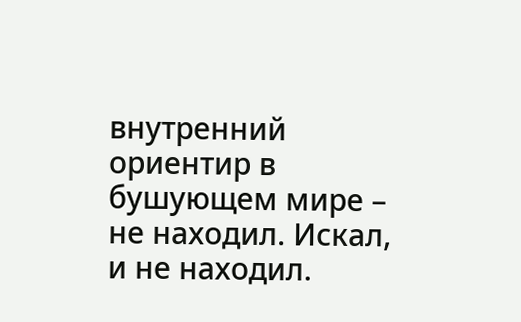внутренний ориентир в бушующем мире – не находил. Искал, и не находил.